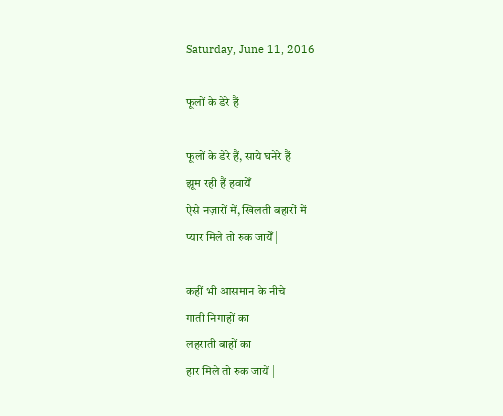Saturday, June 11, 2016

फूलों के डेरे हैं

फूलों के डेरे हैं, साये घनेरे हैं
झूम रही हैं हवायेँ
ऐसे नज़ारों में, खिलती बहारों में
प्यार मिले तो रुक जायेँ |

कहीं भी आसमान के नीचे
गाती निगाहों का
लहराती बाहों का
हार मिले तो रुक जायें |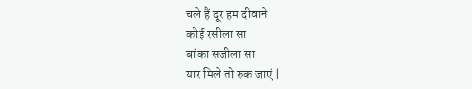चले हैं दूर हम दीवाने
कोई रसीला सा
बांका सजीला सा
यार मिले तो रुक जाएं |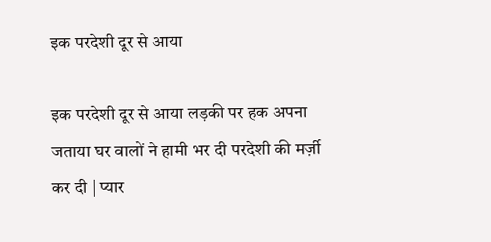इक परदेशी दूर से आया

इक परदेशी दूर से आया लड़की पर हक अपना जताया घर वालों ने हामी भर दी परदेशी की मर्ज़ी कर दी | प्यार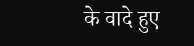के वादे हुए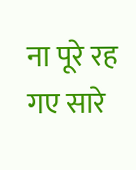ना पूरे रह गए सारे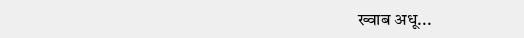ख्वाब अधू...